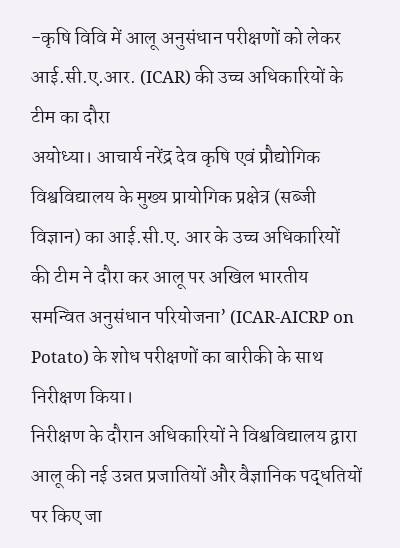-कृषि विवि में आलू अनुसंधान परीक्षणों को लेकर आई.सी.ए.आर. (ICAR) की उच्च अधिकारियों के टीम का दौरा
अयोध्या। आचार्य नरेंद्र देव कृषि एवं प्रौद्योगिक विश्वविद्यालय के मुख्य प्रायोगिक प्रक्षेत्र (सब्जी विज्ञान) का आई.सी.ए. आर के उच्च अधिकारियों की टीम ने दौरा कर आलू पर अखिल भारतीय समन्वित अनुसंधान परियोजना’ (ICAR-AICRP on Potato) के शोध परीक्षणों का बारीकी के साथ निरीक्षण किया।
निरीक्षण के दौरान अधिकारियों ने विश्वविद्यालय द्वारा आलू की नई उन्नत प्रजातियों और वैज्ञानिक पद्धतियों पर किए जा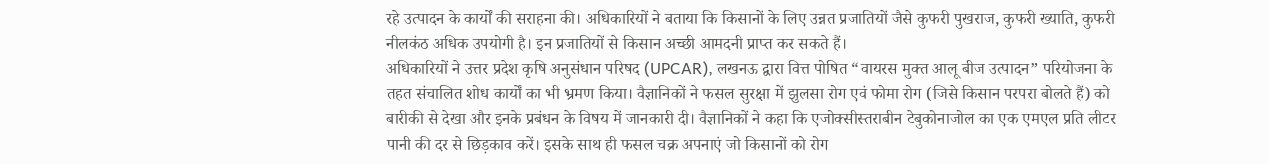रहे उत्पादन के कार्यों की सराहना की। अधिकारियों ने बताया कि किसानों के लिए उन्नत प्रजातियों जैसे कुफरी पुखराज, कुफरी ख्याति, कुफरी नीलकंठ अधिक उपयोगी है। इन प्रजातियों से किसान अच्छी आमदनी प्राप्त कर सकते हैं।
अधिकारियों ने उत्तर प्रदेश कृषि अनुसंधान परिषद (UPCAR), लखनऊ द्वारा वित्त पोषित “वायरस मुक्त आलू बीज उत्पादन” परियोजना के तहत संचालित शोध कार्यों का भी भ्रमण किया। वैज्ञानिकों ने फसल सुरक्षा में झुलसा रोग एवं फोमा रोग (जिसे किसान परपरा बोलते हैं) को बारीकी से देखा और इनके प्रबंधन के विषय में जानकारी दी। वैज्ञानिकों ने कहा कि एजोक्सीस्तराबीन टेबुकोनाजोल का एक एमएल प्रति लीटर पानी की दर से छिड़काव करें। इसके साथ ही फसल चक्र अपनाएं जो किसानों को रोग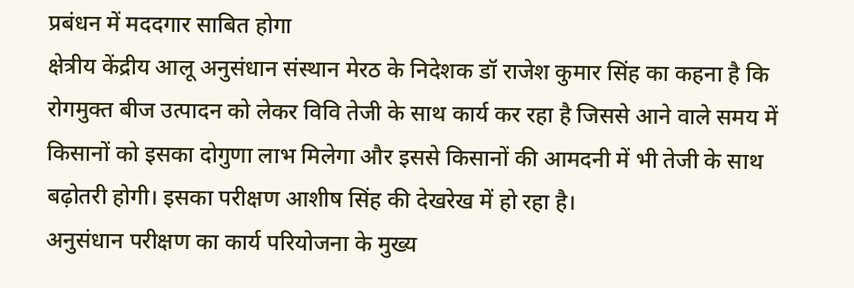प्रबंधन में मददगार साबित होगा
क्षेत्रीय केंद्रीय आलू अनुसंधान संस्थान मेरठ के निदेशक डॉ राजेश कुमार सिंह का कहना है कि रोगमुक्त बीज उत्पादन को लेकर विवि तेजी के साथ कार्य कर रहा है जिससे आने वाले समय में किसानों को इसका दोगुणा लाभ मिलेगा और इससे किसानों की आमदनी में भी तेजी के साथ बढ़ोतरी होगी। इसका परीक्षण आशीष सिंह की देखरेख में हो रहा है।
अनुसंधान परीक्षण का कार्य परियोजना के मुख्य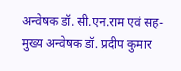अन्वेषक डॉ. सी.एन.राम एवं सह-मुख्य अन्वेषक डॉ. प्रदीप कुमार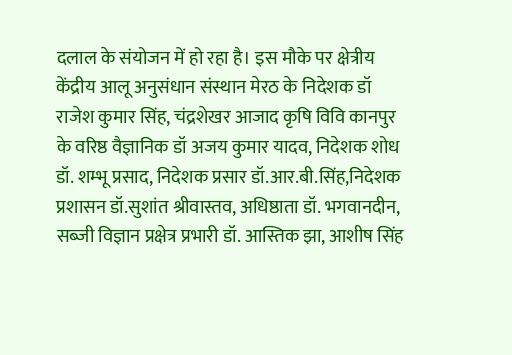दलाल के संयोजन में हो रहा है। इस मौके पर क्षेत्रीय केंद्रीय आलू अनुसंधान संस्थान मेरठ के निदेशक डॉ राजेश कुमार सिंह, चंद्रशेखर आजाद कृषि विवि कानपुर के वरिष्ठ वैज्ञानिक डॉ अजय कुमार यादव, निदेशक शोध डॉ. शम्भू प्रसाद, निदेशक प्रसार डॉ.आर.बी.सिंह,निदेशक प्रशासन डॉ.सुशांत श्रीवास्तव, अधिष्ठाता डॉ. भगवानदीन, सब्जी विज्ञान प्रक्षेत्र प्रभारी डॉ. आस्तिक झा, आशीष सिंह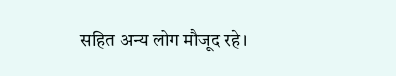सहित अन्य लोग मौजूद रहे।